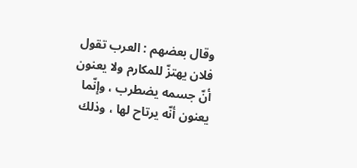وقال بعضهم : العرب تقول فلان يهتزّ للمكارم ولا يعنون أنّ جسمه يضطرب ، وإنّما يعنون أنّه يرتاح لها ، وذلك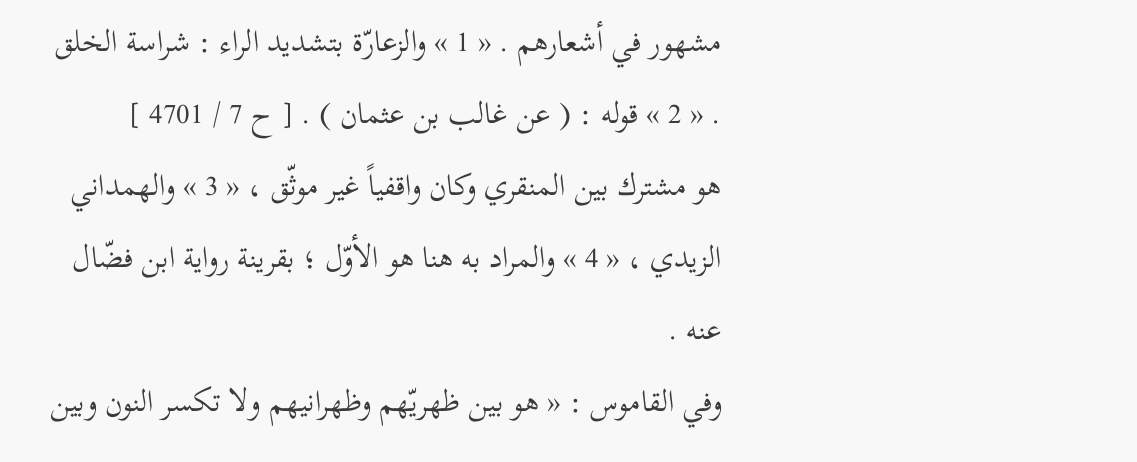مشهور في أشعارهم . « 1 » والزعارّة بتشديد الراء : شراسة الخلق . « 2 » قوله : ( عن غالب بن عثمان ) . [ ح 7 / 4701 ]
هو مشترك بين المنقري وكان واقفياً غير موثّق ، « 3 » والهمداني الزيدي ، « 4 » والمراد به هنا هو الأوّل ؛ بقرينة رواية ابن فضّال عنه .
وفي القاموس : « هو بين ظهريّهم وظهرانيهم ولا تكسر النون وبين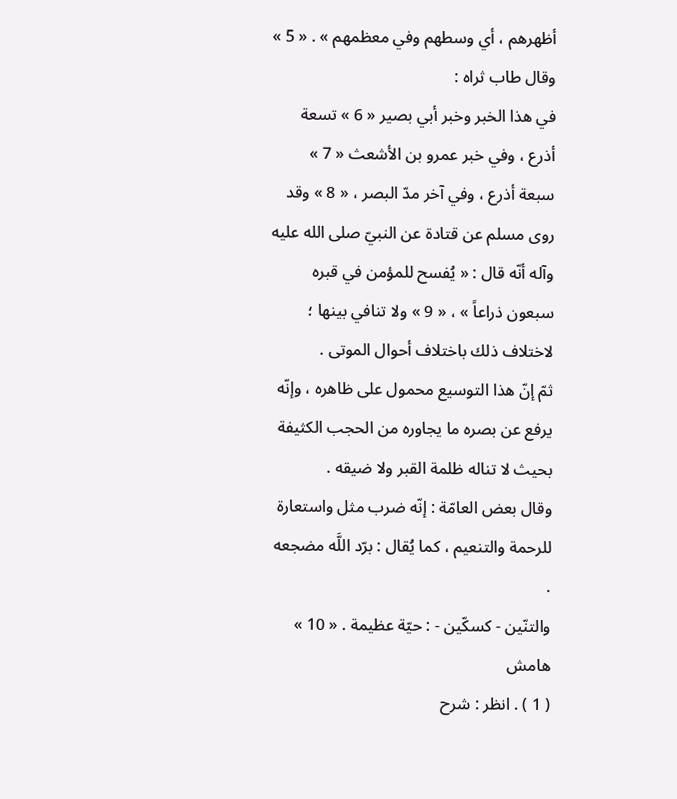أظهرهم ، أي وسطهم وفي معظمهم » . « 5 » وقال طاب ثراه :
في هذا الخبر وخبر أبي بصير « 6 » تسعة أذرع ، وفي خبر عمرو بن الأشعث « 7 » سبعة أذرع ، وفي آخر مدّ البصر ، « 8 » وقد روى مسلم عن قتادة عن النبيّ صلى الله عليه وآله أنّه قال : « يُفسح للمؤمن في قبره سبعون ذراعاً » ، « 9 » ولا تنافي بينها ؛ لاختلاف ذلك باختلاف أحوال الموتى .
ثمّ إنّ هذا التوسيع محمول على ظاهره ، وإنّه يرفع عن بصره ما يجاوره من الحجب الكثيفة بحيث لا تناله ظلمة القبر ولا ضيقه .
وقال بعض العامّة : إنّه ضرب مثل واستعارة للرحمة والتنعيم ، كما يُقال : برّد اللَّه مضجعه .
والتنّين - كسكّين - : حيّة عظيمة . « 10 »
هامش
( 1 ) . انظر : شرح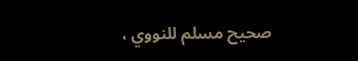صحيح مسلم للنووي ،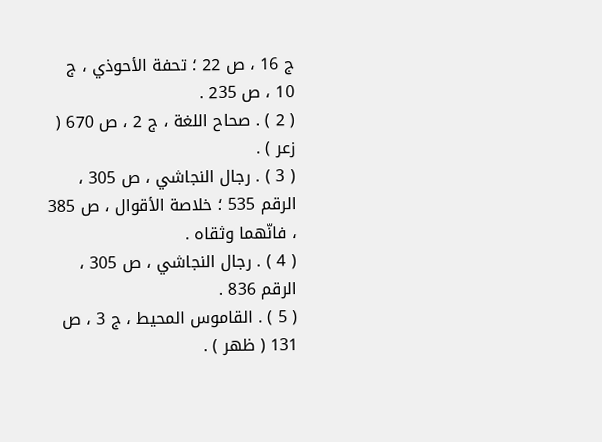ج 16 ، ص 22 ؛ تحفة الأحوذي ، ج 10 ، ص 235 .
( 2 ) . صحاح اللغة ، ج 2 ، ص 670 ( زعر ) .
( 3 ) . رجال النجاشي ، ص 305 ، الرقم 535 ؛ خلاصة الأقوال ، ص 385 ، فانّهما وثقاه .
( 4 ) . رجال النجاشي ، ص 305 ، الرقم 836 .
( 5 ) . القاموس المحيط ، ج 3 ، ص 131 ( ظهر ) .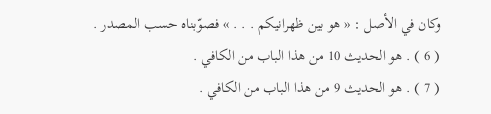وكان في الأصل : « هو بين ظهرانيكم . . . » فصوّبناه حسب المصدر .
( 6 ) . هو الحديث 10 من هذا الباب من الكافي .
( 7 ) . هو الحديث 9 من هذا الباب من الكافي .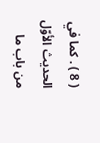( 8 ) . كما في الحديث الأوّل من باب ما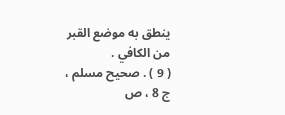ينطق به موضع القبر من الكافي .
( 9 ) . صحيح مسلم ، ج 8 ، ص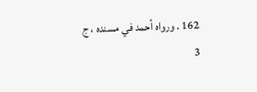162 . ورواه أحمد في مسنده ، ج 3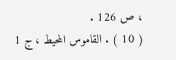، ص 126 .
( 10 ) . القاموس المحيط ، ج 1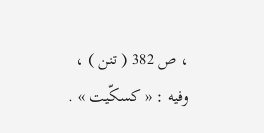، ص 382 ( تنن ) ، وفيه : « كسكّيت » .